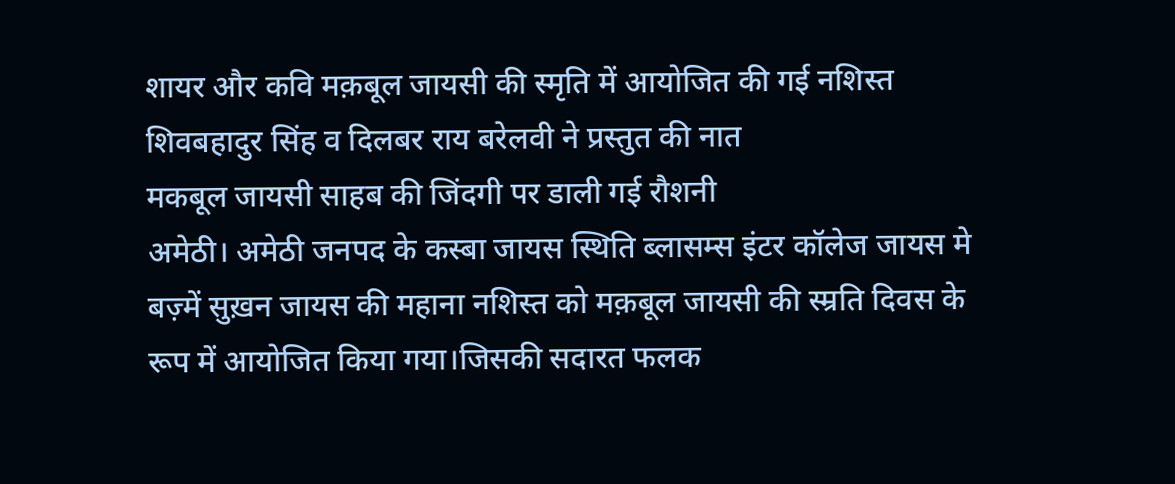शायर और कवि मक़बूल जायसी की स्मृति में आयोजित की गई नशिस्त
शिवबहादुर सिंह व दिलबर राय बरेलवी ने प्रस्तुत की नात
मकबूल जायसी साहब की जिंदगी पर डाली गई रौशनी
अमेठी। अमेठी जनपद के कस्बा जायस स्थिति ब्लासम्स इंटर कॉलेज जायस मे बज़्में सुख़न जायस की महाना नशिस्त को मक़बूल जायसी की स्म्रति दिवस के रूप में आयोजित किया गया।जिसकी सदारत फलक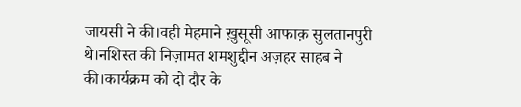जायसी ने की।वही मेहमाने ख़ुसूसी आफाक़ सुलतानपुरी थे।नशिस्त की निज़ामत शमशुद्दीन अज़हर साहब ने की।कार्यक्रम को दो दौर के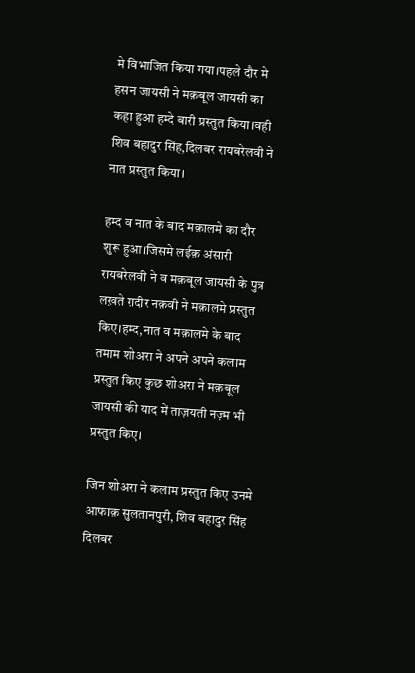मे विभाजित किया गया।पहले दौर मे हसन जायसी ने मक़बूल जायसी का कहा हुआ हम्दे बारी प्रस्तुत किया।वही शिव बहादुर सिंह,दिलबर रायबरेलवी ने नात प्रस्तुत किया।

हम्द व नात के बाद मक़ालमे का दौर शुरू हुआ।जिसमे लईक़ अंसारी रायबरेलवी ने व मक़बूल जायसी के पुत्र लख़ते ग़दीर नक़वी ने मक़ालमे प्रस्तुत किए।हम्द,नात व मक़ालमे के बाद तमाम शोअरा ने अपने अपने कलाम प्रस्तुत किए कुछ शोअरा ने मक़बूल जायसी की याद में ताज़यती नज़्म भी प्रस्तुत किए।

जिन शोअरा ने कलाम प्रस्तुत किए उनमे आफाक़ सुलतानपुरी, शिव बहादुर सिंह दिलबर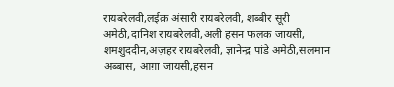रायबरेलवी,लईक़ अंसारी रायबरेलवी, शब्बीर सूरी अमेठी,दानिश रायबरेलवी,अली हसन फलक जायसी, शमशुददीन,अज़हर रायबरेलवी, ज्ञानेन्द्र पांडे अमेठी,सलमान अब्बास, आग़ा जायसी,हसन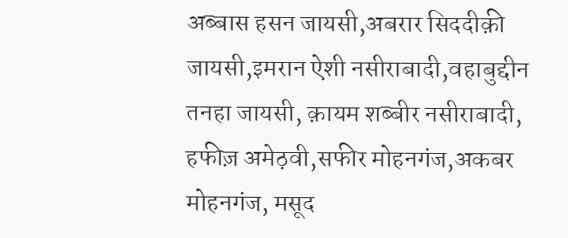अब्बास हसन जायसी,अबरार सिददीक़ी जायसी,इमरान ऐशी नसीराबादी,वहाबुद्दीन तनहा जायसी, क़ायम शब्बीर नसीराबादी, हफीज़ अमेठ़वी,सफीर मोहनगंज,अकबर मोहनगंज, मसूद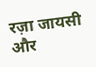रज़ा जायसी और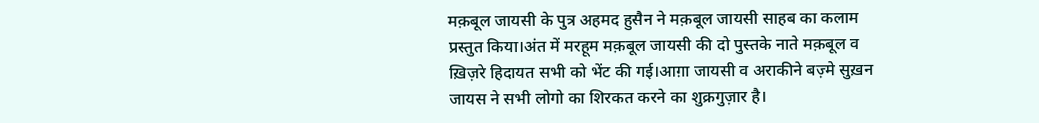मक़बूल जायसी के पुत्र अहमद हुसैन ने मक़बूल जायसी साहब का कलाम प्रस्तुत किया।अंत में मरहूम मक़बूल जायसी की दो पुस्तके नाते मक़बूल व ख़िज़रे हिदायत सभी को भेंट की गई।आग़ा जायसी व अराकीने बज़्मे सुख़न जायस ने सभी लोगो का शिरकत करने का शुक्रगुज़ार है।